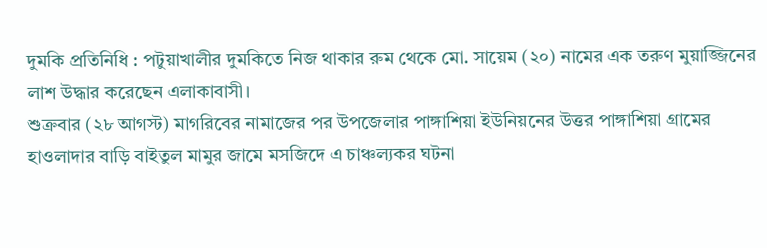দুমকি প্রতিনিধি : পটুয়াখালীর দুমকিতে নিজ থাকার রুম থেকে মো. সায়েম (২০) নামের এক তরুণ মুয়াজ্জিনের লাশ উদ্ধার করেছেন এলাকাবাসী।
শুক্রবার (২৮ আগস্ট) মাগরিবের নামাজের পর উপজেলার পাঙ্গাশিয়া ইউনিয়নের উত্তর পাঙ্গাশিয়া গ্রামের হাওলাদার বাড়ি বাইতুল মামুর জামে মসজিদে এ চাঞ্চল্যকর ঘটনা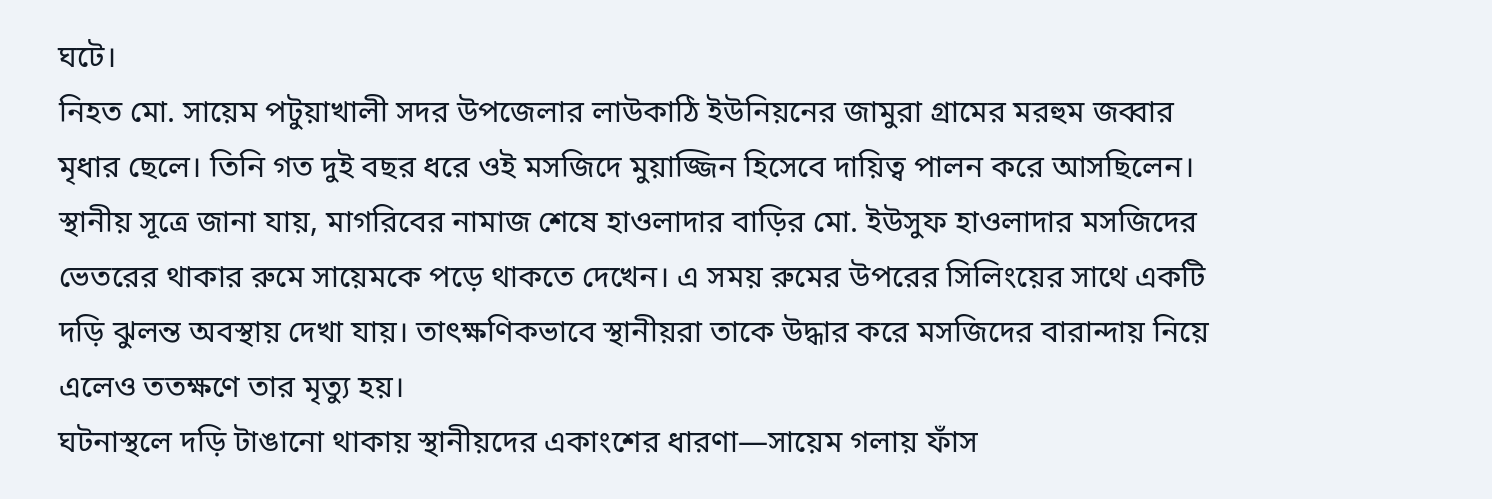ঘটে।
নিহত মো. সায়েম পটুয়াখালী সদর উপজেলার লাউকাঠি ইউনিয়নের জামুরা গ্রামের মরহুম জব্বার মৃধার ছেলে। তিনি গত দুই বছর ধরে ওই মসজিদে মুয়াজ্জিন হিসেবে দায়িত্ব পালন করে আসছিলেন।
স্থানীয় সূত্রে জানা যায়, মাগরিবের নামাজ শেষে হাওলাদার বাড়ির মো. ইউসুফ হাওলাদার মসজিদের ভেতরের থাকার রুমে সায়েমকে পড়ে থাকতে দেখেন। এ সময় রুমের উপরের সিলিংয়ের সাথে একটি দড়ি ঝুলন্ত অবস্থায় দেখা যায়। তাৎক্ষণিকভাবে স্থানীয়রা তাকে উদ্ধার করে মসজিদের বারান্দায় নিয়ে এলেও ততক্ষণে তার মৃত্যু হয়।
ঘটনাস্থলে দড়ি টাঙানো থাকায় স্থানীয়দের একাংশের ধারণা—সায়েম গলায় ফাঁস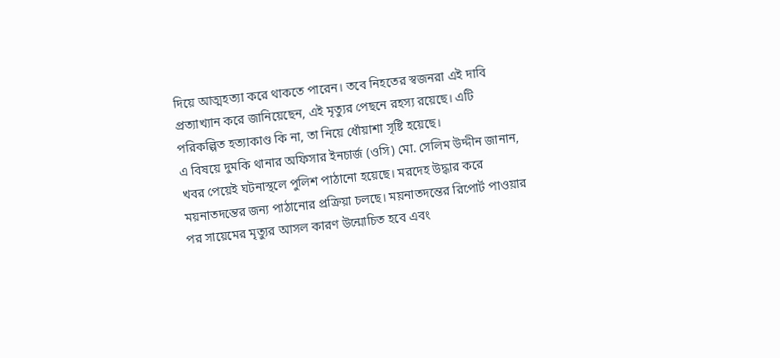দিয়ে আত্মহত্যা করে থাকতে পারেন। তবে নিহতের স্বজনরা এই দাবি প্রত্যাখ্যান করে জানিয়েছেন, এই মৃত্যুর পেছনে রহস্য রয়েছে। এটি পরিকল্পিত হত্যাকাণ্ড কি না, তা নিয়ে ধোঁয়াশা সৃষ্টি হয়েছে।
এ বিষয়ে দুমকি থানার অফিসার ইনচার্জ (ওসি) মো. সেলিম উদ্দীন জানান, খবর পেয়েই ঘটনাস্থলে পুলিশ পাঠানো হয়েছে। মরদেহ উদ্ধার করে ময়নাতদন্তের জন্য পাঠানোর প্রক্রিয়া চলছে। ময়নাতদন্তের রিপোর্ট পাওয়ার পর সায়েমের মৃত্যুর আসল কারণ উন্মোচিত হবে এবং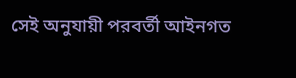সেই অনুযায়ী পরবর্তী আইনগত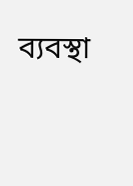ব্যবস্থা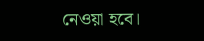নেওয়া হবে।